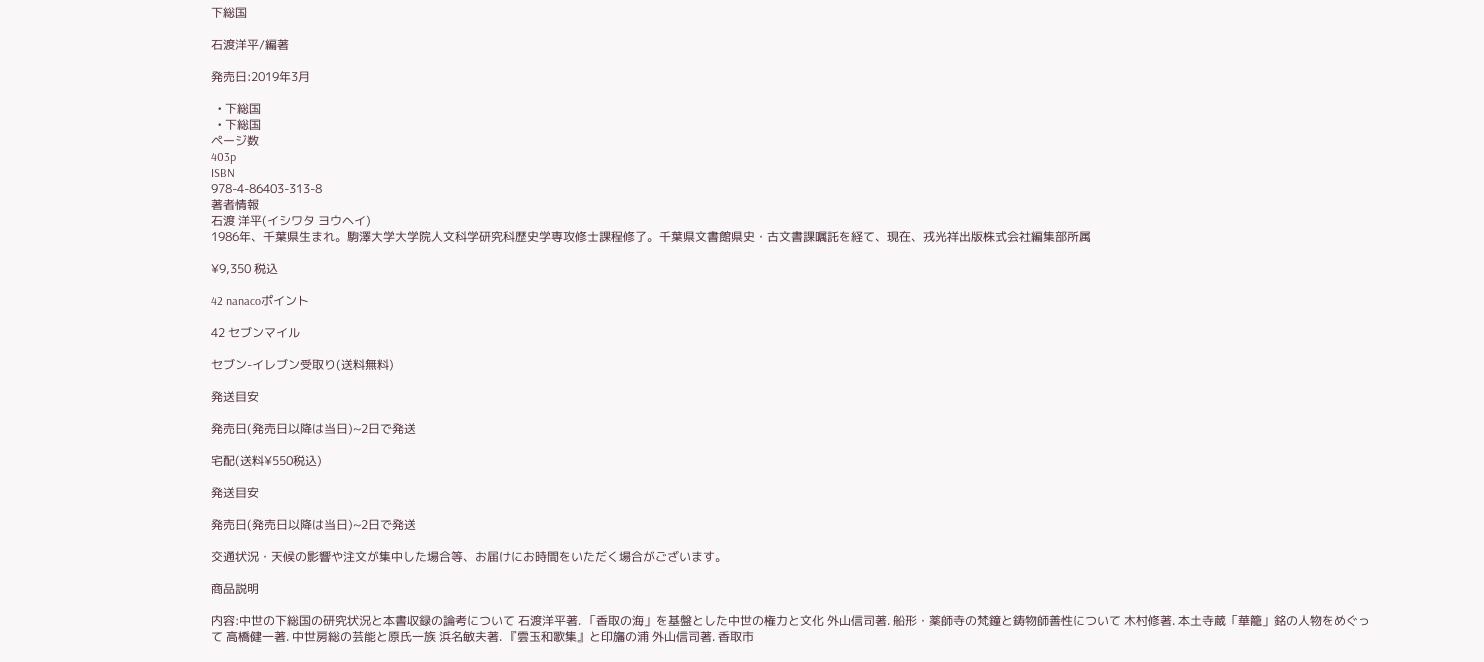下総国

石渡洋平/編著

発売日:2019年3月

  • 下総国
  • 下総国
ページ数
403p
ISBN
978-4-86403-313-8
著者情報
石渡 洋平(イシワタ ヨウヘイ)
1986年、千葉県生まれ。駒澤大学大学院人文科学研究科歴史学専攻修士課程修了。千葉県文書館県史・古文書課嘱託を経て、現在、戎光祥出版株式会社編集部所属

¥9,350 税込

42 nanacoポイント

42 セブンマイル

セブン-イレブン受取り(送料無料)

発送目安

発売日(発売日以降は当日)~2日で発送

宅配(送料¥550税込)

発送目安

発売日(発売日以降は当日)~2日で発送

交通状況・天候の影響や注文が集中した場合等、お届けにお時間をいただく場合がございます。

商品説明

内容:中世の下総国の研究状況と本書収録の論考について 石渡洋平著. 「香取の海」を基盤とした中世の権力と文化 外山信司著. 船形・薬師寺の梵鐘と鋳物師善性について 木村修著. 本土寺蔵「華籠」銘の人物をめぐって 高橋健一著. 中世房総の芸能と原氏一族 浜名敏夫著. 『雲玉和歌集』と印旛の浦 外山信司著. 香取市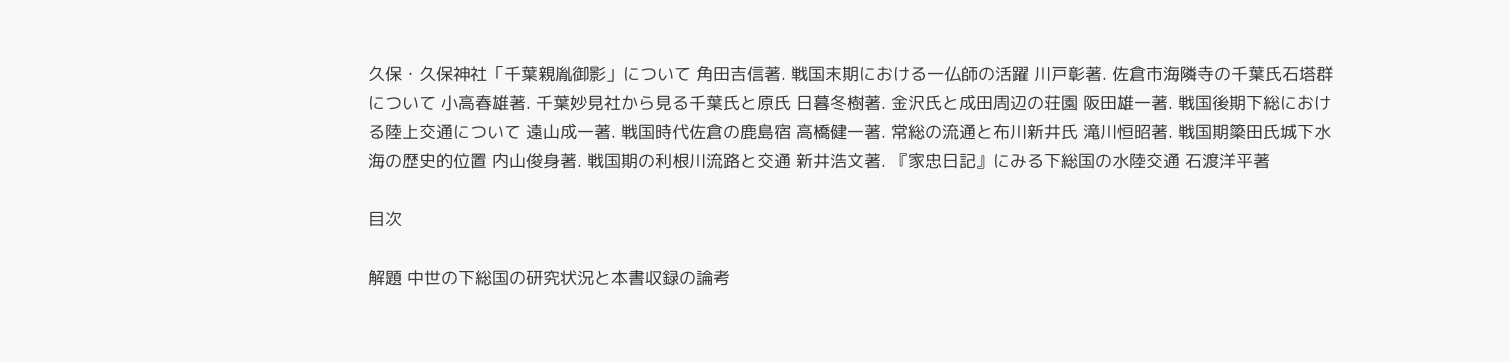久保・久保神社「千葉親胤御影」について 角田吉信著. 戦国末期における一仏師の活躍 川戸彰著. 佐倉市海隣寺の千葉氏石塔群について 小高春雄著. 千葉妙見社から見る千葉氏と原氏 日暮冬樹著. 金沢氏と成田周辺の荘園 阪田雄一著. 戦国後期下総における陸上交通について 遠山成一著. 戦国時代佐倉の鹿島宿 高橋健一著. 常総の流通と布川新井氏 滝川恒昭著. 戦国期簗田氏城下水海の歴史的位置 内山俊身著. 戦国期の利根川流路と交通 新井浩文著. 『家忠日記』にみる下総国の水陸交通 石渡洋平著

目次

解題 中世の下総国の研究状況と本書収録の論考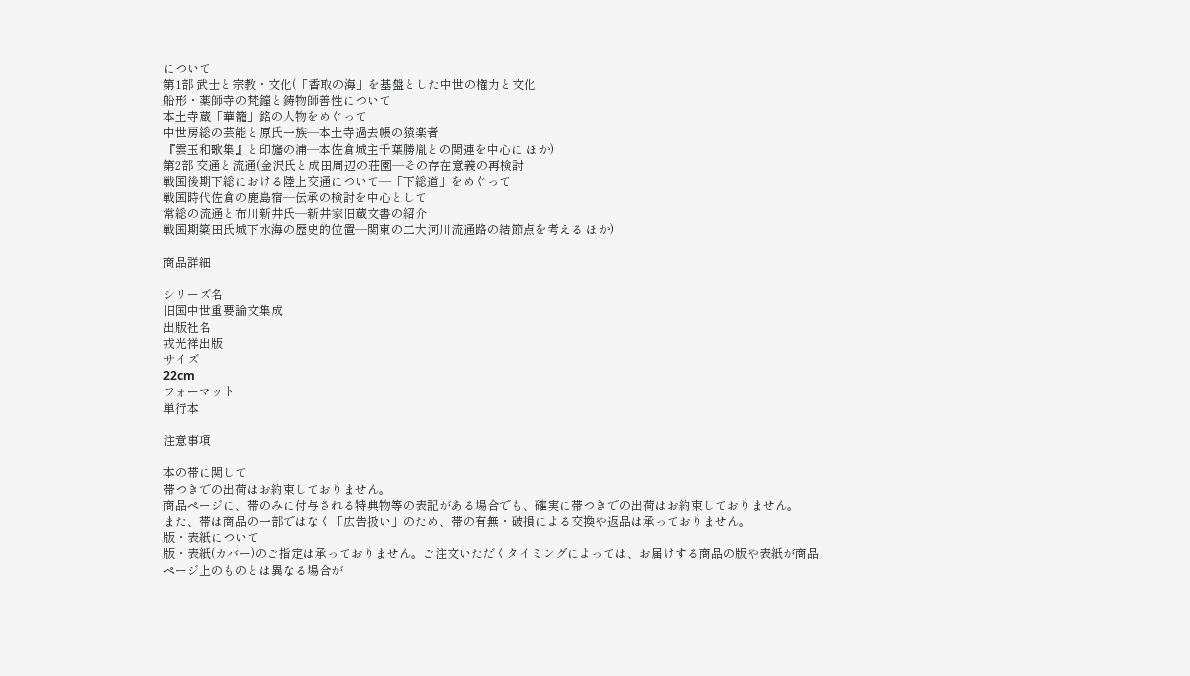について
第1部 武士と宗教・文化(「香取の海」を基盤とした中世の権力と文化
船形・薬師寺の梵鐘と鋳物師善性について
本土寺蔵「華籠」銘の人物をめぐって
中世房総の芸能と原氏一族―本土寺過去帳の猿楽者
『雲玉和歌集』と印旛の浦―本佐倉城主千葉勝胤との関連を中心に ほか)
第2部 交通と流通(金沢氏と成田周辺の荘園―その存在意義の再検討
戦国後期下総における陸上交通について―「下総道」をめぐって
戦国時代佐倉の鹿島宿―伝承の検討を中心として
常総の流通と布川新井氏―新井家旧蔵文書の紹介
戦国期簗田氏城下水海の歴史的位置―関東の二大河川流通路の結節点を考える ほか)

商品詳細

シリーズ名
旧国中世重要論文集成
出版社名
戎光祥出版
サイズ
22cm
フォーマット
単行本

注意事項

本の帯に関して
帯つきでの出荷はお約束しておりません。
商品ページに、帯のみに付与される特典物等の表記がある場合でも、確実に帯つきでの出荷はお約束しておりません。
また、帯は商品の一部ではなく「広告扱い」のため、帯の有無・破損による交換や返品は承っておりません。
版・表紙について
版・表紙(カバー)のご指定は承っておりません。ご注文いただくタイミングによっては、お届けする商品の版や表紙が商品ページ上のものとは異なる場合が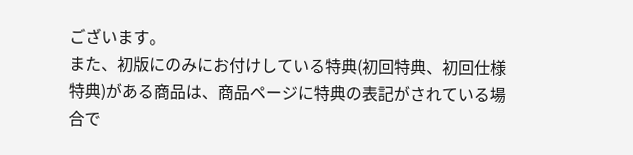ございます。
また、初版にのみにお付けしている特典(初回特典、初回仕様特典)がある商品は、商品ページに特典の表記がされている場合で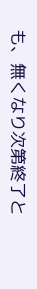も、無くなり次第終了と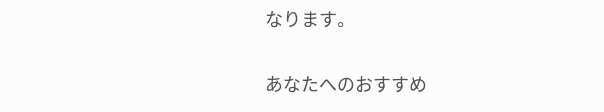なります。

あなたへのおすすめ